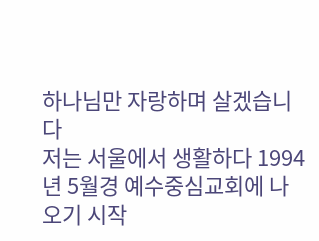하나님만 자랑하며 살겠습니다
저는 서울에서 생활하다 1994년 5월경 예수중심교회에 나오기 시작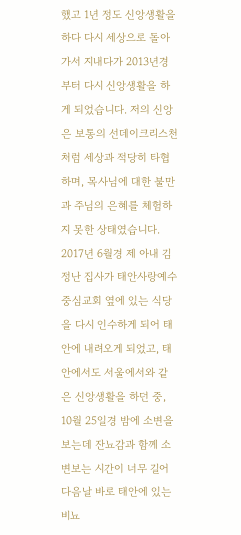했고 1년 정도 신앙생활을 하다 다시 세상으로 돌아가서 지내다가 2013년경부터 다시 신앙생활을 하게 되었습니다. 저의 신앙은 보통의 선데이크리스천처럼 세상과 적당히 타협하며, 목사님에 대한 불만과 주님의 은혜를 체험하지 못한 상태였습니다.
2017년 6월경 제 아내 김정난 집사가 태안사랑예수중심교회 옆에 있는 식당을 다시 인수하게 되어 태안에 내려오게 되었고, 태안에서도 서울에서와 같은 신앙생활을 하던 중, 10월 25일경 밤에 소변을 보는데 잔뇨감과 함께 소변보는 시간이 너무 길어 다음날 바로 태안에 있는 비뇨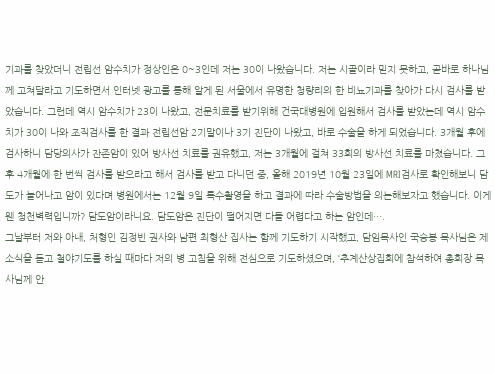기과를 찾았더니 전립선 암수치가 정상인은 0~3인데 저는 30이 나왔습니다. 저는 시골이라 믿지 못하고, 곧바로 하나님께 고쳐달라고 기도하면서 인터넷 광고를 통해 알게 된 서울에서 유명한 청량리의 한 비뇨기과를 찾아가 다시 검사를 받았습니다. 그런데 역시 암수치가 23이 나왔고, 전문치료를 받기위해 건국대병원에 입원해서 검사를 받았는데 역시 암수치가 30이 나와 조직검사를 한 결과 전립선암 2기말이나 3기 진단이 나왔고, 바로 수술을 하게 되었습니다. 3개월 후에 검사하니 담당의사가 잔존암이 있어 방사선 치료를 권유했고, 저는 3개월에 걸쳐 33회의 방사선 치료를 마쳤습니다. 그 후 4개월에 한 번씩 검사를 받으라고 해서 검사를 받고 다니던 중, 올해 2019년 10월 23일에 MRI검사로 확인해보니 담도가 늘어나고 암이 있다며 병원에서는 12월 9일 특수촬영을 하고 결과에 따라 수술방법을 의논해보자고 했습니다. 이게 웬 청천벽력입니까? 담도암이라니요. 담도암은 진단이 떨어지면 다들 어렵다고 하는 암인데….
그날부터 저와 아내, 처형인 김정빈 권사와 남편 최형산 집사는 함께 기도하기 시작했고, 담임목사인 국승봉 목사님은 제 소식을 듣고 철야기도를 하실 때마다 저의 병 고침을 위해 전심으로 기도하셨으며, ‘추계산상집회에 참석하여 총회장 목사님께 안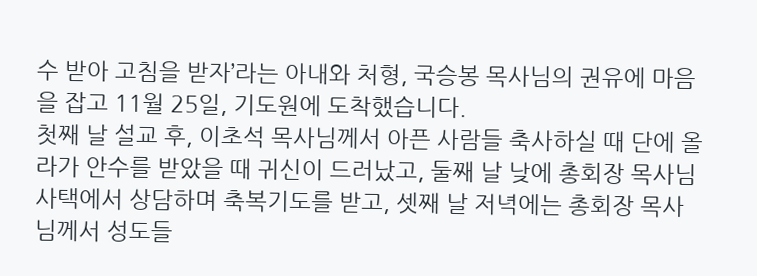수 받아 고침을 받자’라는 아내와 처형, 국승봉 목사님의 권유에 마음을 잡고 11월 25일, 기도원에 도착했습니다.
첫째 날 설교 후, 이초석 목사님께서 아픈 사람들 축사하실 때 단에 올라가 안수를 받았을 때 귀신이 드러났고, 둘째 날 낮에 총회장 목사님 사택에서 상담하며 축복기도를 받고, 셋째 날 저녁에는 총회장 목사님께서 성도들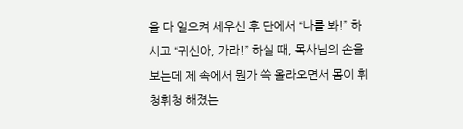을 다 일으켜 세우신 후 단에서 “나를 봐!” 하시고 “귀신아, 가라!” 하실 때, 목사님의 손을 보는데 제 속에서 뭔가 쓱 올라오면서 몸이 휘청휘청 해졌는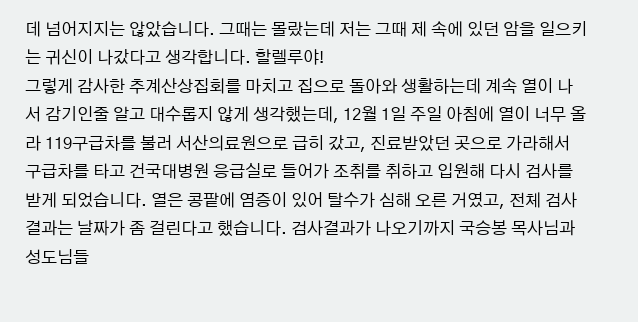데 넘어지지는 않았습니다. 그때는 몰랐는데 저는 그때 제 속에 있던 암을 일으키는 귀신이 나갔다고 생각합니다. 할렐루야!
그렇게 감사한 추계산상집회를 마치고 집으로 돌아와 생활하는데 계속 열이 나서 감기인줄 알고 대수롭지 않게 생각했는데, 12월 1일 주일 아침에 열이 너무 올라 119구급차를 불러 서산의료원으로 급히 갔고, 진료받았던 곳으로 가라해서 구급차를 타고 건국대병원 응급실로 들어가 조취를 취하고 입원해 다시 검사를 받게 되었습니다. 열은 콩팥에 염증이 있어 탈수가 심해 오른 거였고, 전체 검사 결과는 날짜가 좀 걸린다고 했습니다. 검사결과가 나오기까지 국승봉 목사님과 성도님들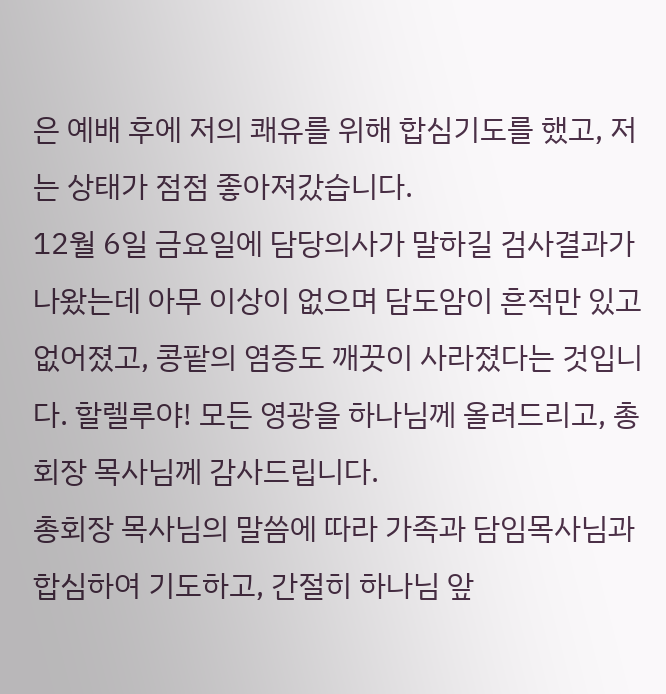은 예배 후에 저의 쾌유를 위해 합심기도를 했고, 저는 상태가 점점 좋아져갔습니다.
12월 6일 금요일에 담당의사가 말하길 검사결과가 나왔는데 아무 이상이 없으며 담도암이 흔적만 있고 없어졌고, 콩팥의 염증도 깨끗이 사라졌다는 것입니다. 할렐루야! 모든 영광을 하나님께 올려드리고, 총회장 목사님께 감사드립니다.
총회장 목사님의 말씀에 따라 가족과 담임목사님과 합심하여 기도하고, 간절히 하나님 앞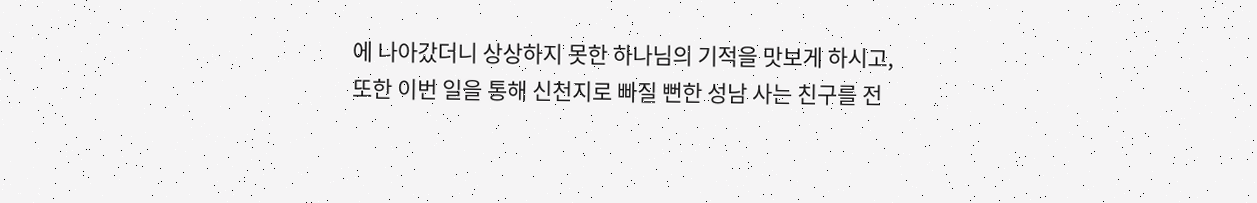에 나아갔더니 상상하지 못한 하나님의 기적을 맛보게 하시고, 또한 이번 일을 통해 신천지로 빠질 뻔한 성남 사는 친구를 전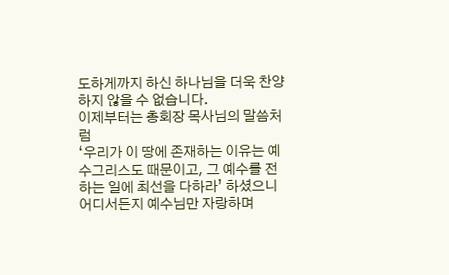도하게까지 하신 하나님을 더욱 찬양하지 않을 수 없습니다.
이제부터는 총회장 목사님의 말씀처럼
‘우리가 이 땅에 존재하는 이유는 예수그리스도 때문이고, 그 예수를 전하는 일에 최선을 다하라’ 하셨으니 어디서든지 예수님만 자랑하며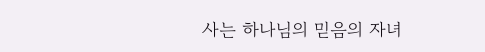사는 하나님의 믿음의 자녀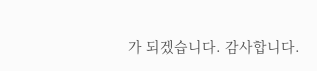가 되겠습니다. 감사합니다.